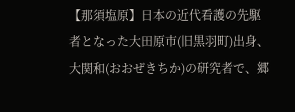【那須塩原】日本の近代看護の先駆者となった大田原市(旧黒羽町)出身、大関和(おおぜきちか)の研究者で、郷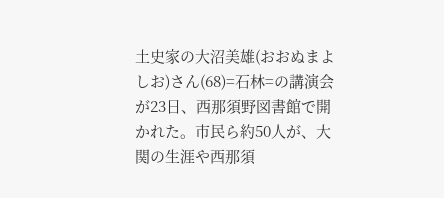土史家の大沼美雄(おおぬまよしお)さん(68)=石林=の講演会が23日、西那須野図書館で開かれた。市民ら約50人が、大関の生涯や西那須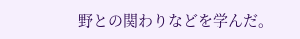野との関わりなどを学んだ。